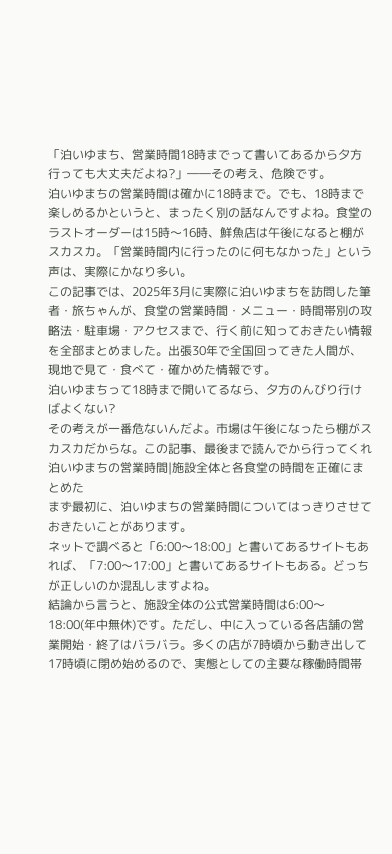「泊いゆまち、営業時間18時までって書いてあるから夕方行っても大丈夫だよね?」――その考え、危険です。
泊いゆまちの営業時間は確かに18時まで。でも、18時まで楽しめるかというと、まったく別の話なんですよね。食堂のラストオーダーは15時〜16時、鮮魚店は午後になると棚がスカスカ。「営業時間内に行ったのに何もなかった」という声は、実際にかなり多い。
この記事では、2025年3月に実際に泊いゆまちを訪問した筆者・旅ちゃんが、食堂の営業時間・メニュー・時間帯別の攻略法・駐車場・アクセスまで、行く前に知っておきたい情報を全部まとめました。出張30年で全国回ってきた人間が、現地で見て・食べて・確かめた情報です。
泊いゆまちって18時まで開いてるなら、夕方のんびり行けばよくない?
その考えが一番危ないんだよ。市場は午後になったら棚がスカスカだからな。この記事、最後まで読んでから行ってくれ
泊いゆまちの営業時間|施設全体と各食堂の時間を正確にまとめた
まず最初に、泊いゆまちの営業時間についてはっきりさせておきたいことがあります。
ネットで調べると「6:00〜18:00」と書いてあるサイトもあれば、「7:00〜17:00」と書いてあるサイトもある。どっちが正しいのか混乱しますよね。
結論から言うと、施設全体の公式営業時間は6:00〜18:00(年中無休)です。ただし、中に入っている各店舗の営業開始・終了はバラバラ。多くの店が7時頃から動き出して17時頃に閉め始めるので、実態としての主要な稼働時間帯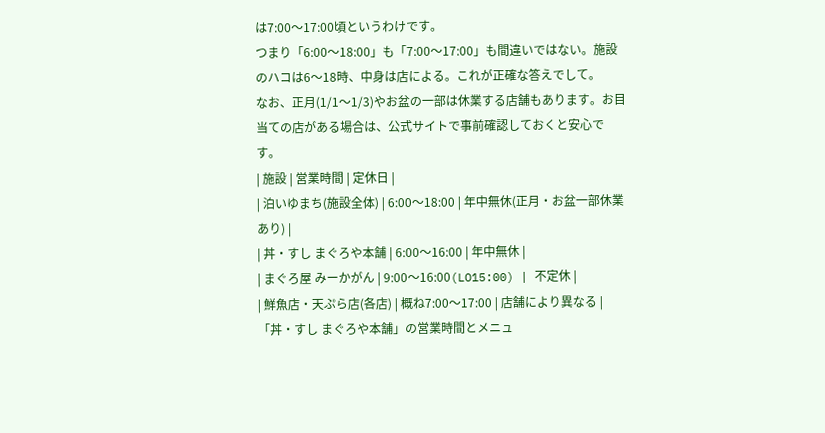は7:00〜17:00頃というわけです。
つまり「6:00〜18:00」も「7:00〜17:00」も間違いではない。施設のハコは6〜18時、中身は店による。これが正確な答えでして。
なお、正月(1/1〜1/3)やお盆の一部は休業する店舗もあります。お目当ての店がある場合は、公式サイトで事前確認しておくと安心です。
| 施設 | 営業時間 | 定休日 |
| 泊いゆまち(施設全体) | 6:00〜18:00 | 年中無休(正月・お盆一部休業あり) |
| 丼・すし まぐろや本舗 | 6:00〜16:00 | 年中無休 |
| まぐろ屋 みーかがん | 9:00〜16:00(LO15:00) | 不定休 |
| 鮮魚店・天ぷら店(各店) | 概ね7:00〜17:00 | 店舗により異なる |
「丼・すし まぐろや本舗」の営業時間とメニュ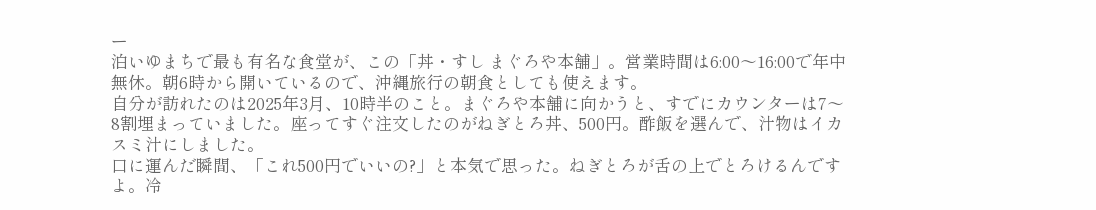ー
泊いゆまちで最も有名な食堂が、この「丼・すし まぐろや本舗」。営業時間は6:00〜16:00で年中無休。朝6時から開いているので、沖縄旅行の朝食としても使えます。
自分が訪れたのは2025年3月、10時半のこと。まぐろや本舗に向かうと、すでにカウンターは7〜8割埋まっていました。座ってすぐ注文したのがねぎとろ丼、500円。酢飯を選んで、汁物はイカスミ汁にしました。
口に運んだ瞬間、「これ500円でいいの?」と本気で思った。ねぎとろが舌の上でとろけるんですよ。冷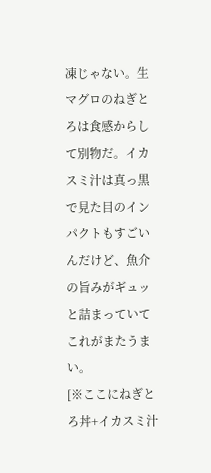凍じゃない。生マグロのねぎとろは食感からして別物だ。イカスミ汁は真っ黒で見た目のインパクトもすごいんだけど、魚介の旨みがギュッと詰まっていてこれがまたうまい。
[※ここにねぎとろ丼+イカスミ汁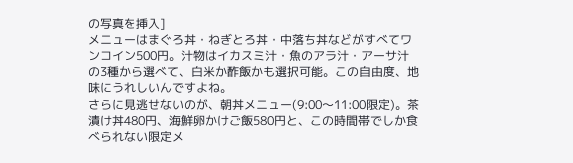の写真を挿入]
メニューはまぐろ丼・ねぎとろ丼・中落ち丼などがすべてワンコイン500円。汁物はイカスミ汁・魚のアラ汁・アーサ汁の3種から選べて、白米か酢飯かも選択可能。この自由度、地味にうれしいんですよね。
さらに見逃せないのが、朝丼メニュー(9:00〜11:00限定)。茶漬け丼480円、海鮮卵かけご飯580円と、この時間帯でしか食べられない限定メ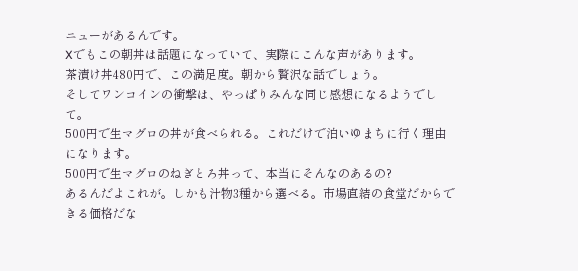ニューがあるんです。
Xでもこの朝丼は話題になっていて、実際にこんな声があります。
茶漬け丼480円で、この満足度。朝から贅沢な話でしょう。
そしてワンコインの衝撃は、やっぱりみんな同じ感想になるようでして。
500円で生マグロの丼が食べられる。これだけで泊いゆまちに行く理由になります。
500円で生マグロのねぎとろ丼って、本当にそんなのあるの?
あるんだよこれが。しかも汁物3種から選べる。市場直結の食堂だからできる価格だな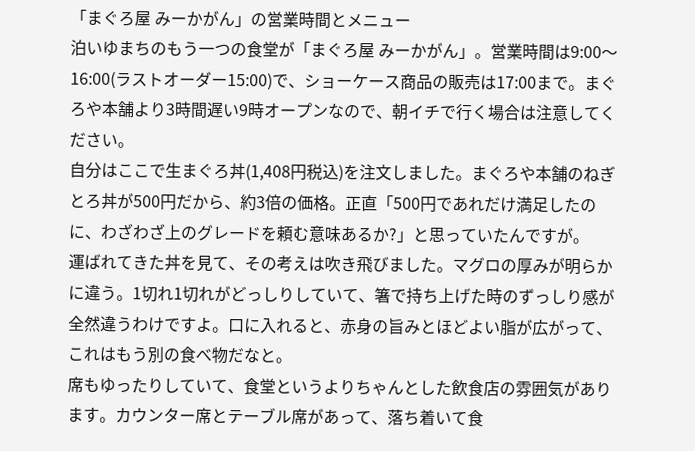「まぐろ屋 みーかがん」の営業時間とメニュー
泊いゆまちのもう一つの食堂が「まぐろ屋 みーかがん」。営業時間は9:00〜16:00(ラストオーダー15:00)で、ショーケース商品の販売は17:00まで。まぐろや本舗より3時間遅い9時オープンなので、朝イチで行く場合は注意してください。
自分はここで生まぐろ丼(1,408円税込)を注文しました。まぐろや本舗のねぎとろ丼が500円だから、約3倍の価格。正直「500円であれだけ満足したのに、わざわざ上のグレードを頼む意味あるか?」と思っていたんですが。
運ばれてきた丼を見て、その考えは吹き飛びました。マグロの厚みが明らかに違う。1切れ1切れがどっしりしていて、箸で持ち上げた時のずっしり感が全然違うわけですよ。口に入れると、赤身の旨みとほどよい脂が広がって、これはもう別の食べ物だなと。
席もゆったりしていて、食堂というよりちゃんとした飲食店の雰囲気があります。カウンター席とテーブル席があって、落ち着いて食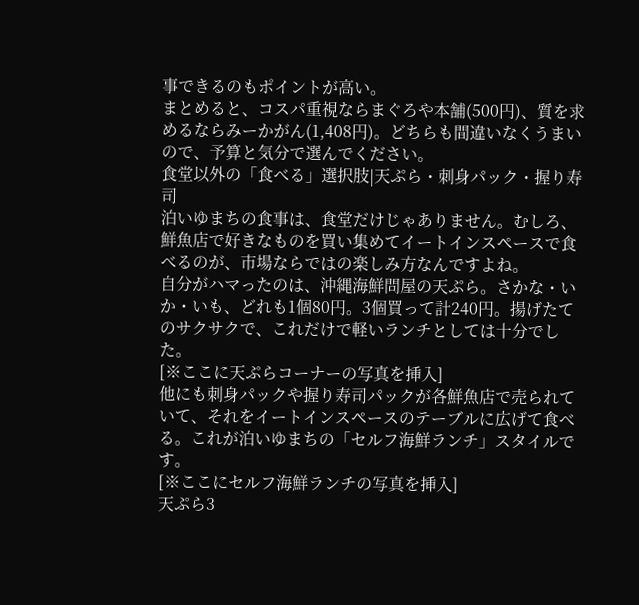事できるのもポイントが高い。
まとめると、コスパ重視ならまぐろや本舗(500円)、質を求めるならみーかがん(1,408円)。どちらも間違いなくうまいので、予算と気分で選んでください。
食堂以外の「食べる」選択肢|天ぷら・刺身パック・握り寿司
泊いゆまちの食事は、食堂だけじゃありません。むしろ、鮮魚店で好きなものを買い集めてイートインスペースで食べるのが、市場ならではの楽しみ方なんですよね。
自分がハマったのは、沖縄海鮮問屋の天ぷら。さかな・いか・いも、どれも1個80円。3個買って計240円。揚げたてのサクサクで、これだけで軽いランチとしては十分でした。
[※ここに天ぷらコーナーの写真を挿入]
他にも刺身パックや握り寿司パックが各鮮魚店で売られていて、それをイートインスペースのテーブルに広げて食べる。これが泊いゆまちの「セルフ海鮮ランチ」スタイルです。
[※ここにセルフ海鮮ランチの写真を挿入]
天ぷら3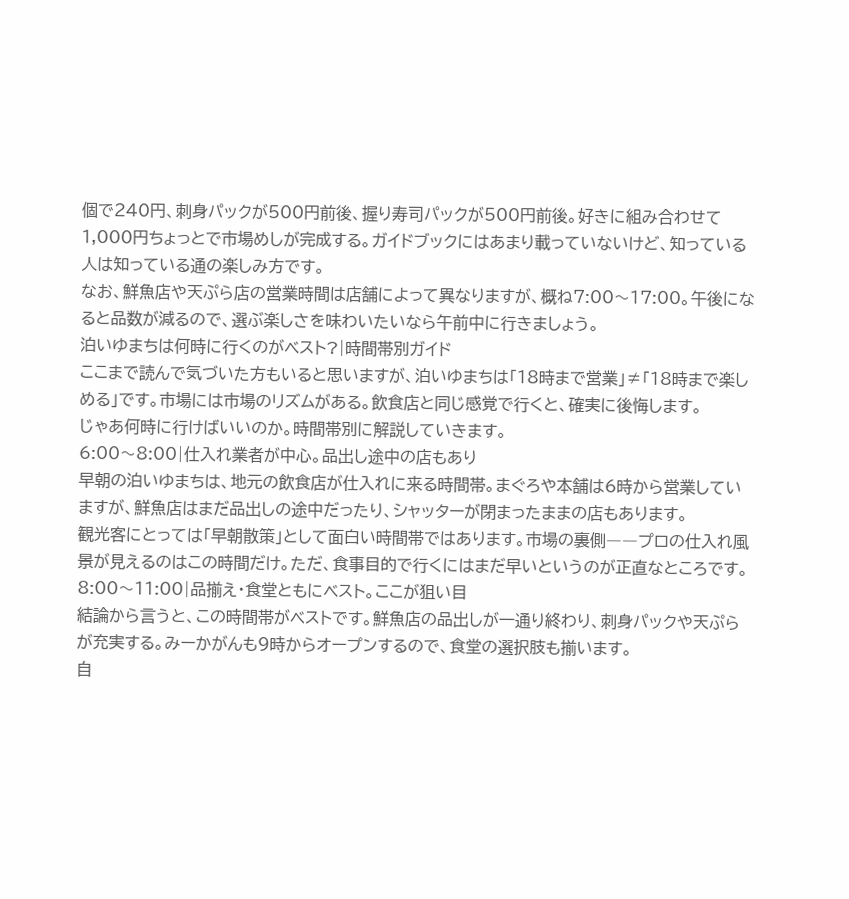個で240円、刺身パックが500円前後、握り寿司パックが500円前後。好きに組み合わせて1,000円ちょっとで市場めしが完成する。ガイドブックにはあまり載っていないけど、知っている人は知っている通の楽しみ方です。
なお、鮮魚店や天ぷら店の営業時間は店舗によって異なりますが、概ね7:00〜17:00。午後になると品数が減るので、選ぶ楽しさを味わいたいなら午前中に行きましょう。
泊いゆまちは何時に行くのがベスト?|時間帯別ガイド
ここまで読んで気づいた方もいると思いますが、泊いゆまちは「18時まで営業」≠「18時まで楽しめる」です。市場には市場のリズムがある。飲食店と同じ感覚で行くと、確実に後悔します。
じゃあ何時に行けばいいのか。時間帯別に解説していきます。
6:00〜8:00|仕入れ業者が中心。品出し途中の店もあり
早朝の泊いゆまちは、地元の飲食店が仕入れに来る時間帯。まぐろや本舗は6時から営業していますが、鮮魚店はまだ品出しの途中だったり、シャッターが閉まったままの店もあります。
観光客にとっては「早朝散策」として面白い時間帯ではあります。市場の裏側――プロの仕入れ風景が見えるのはこの時間だけ。ただ、食事目的で行くにはまだ早いというのが正直なところです。
8:00〜11:00|品揃え・食堂ともにベスト。ここが狙い目
結論から言うと、この時間帯がベストです。鮮魚店の品出しが一通り終わり、刺身パックや天ぷらが充実する。みーかがんも9時からオープンするので、食堂の選択肢も揃います。
自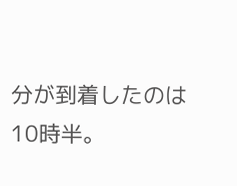分が到着したのは10時半。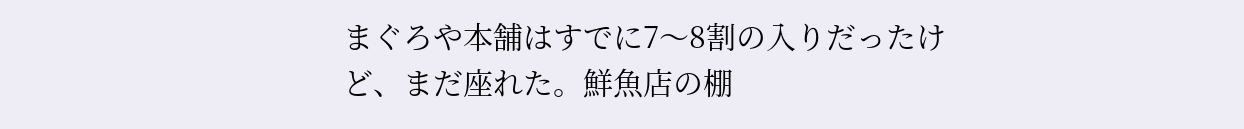まぐろや本舗はすでに7〜8割の入りだったけど、まだ座れた。鮮魚店の棚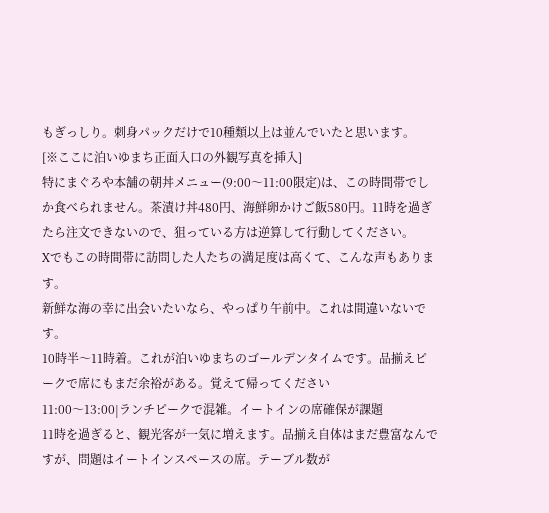もぎっしり。刺身パックだけで10種類以上は並んでいたと思います。
[※ここに泊いゆまち正面入口の外観写真を挿入]
特にまぐろや本舗の朝丼メニュー(9:00〜11:00限定)は、この時間帯でしか食べられません。茶漬け丼480円、海鮮卵かけご飯580円。11時を過ぎたら注文できないので、狙っている方は逆算して行動してください。
Xでもこの時間帯に訪問した人たちの満足度は高くて、こんな声もあります。
新鮮な海の幸に出会いたいなら、やっぱり午前中。これは間違いないです。
10時半〜11時着。これが泊いゆまちのゴールデンタイムです。品揃えピークで席にもまだ余裕がある。覚えて帰ってください
11:00〜13:00|ランチピークで混雑。イートインの席確保が課題
11時を過ぎると、観光客が一気に増えます。品揃え自体はまだ豊富なんですが、問題はイートインスペースの席。テーブル数が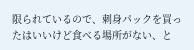限られているので、刺身パックを買ったはいいけど食べる場所がない、と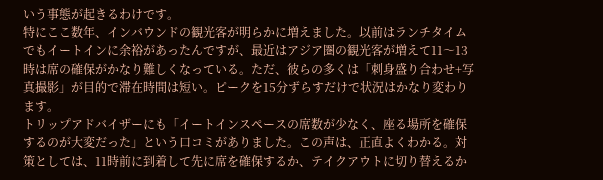いう事態が起きるわけです。
特にここ数年、インバウンドの観光客が明らかに増えました。以前はランチタイムでもイートインに余裕があったんですが、最近はアジア圏の観光客が増えて11〜13時は席の確保がかなり難しくなっている。ただ、彼らの多くは「刺身盛り合わせ+写真撮影」が目的で滞在時間は短い。ピークを15分ずらすだけで状況はかなり変わります。
トリップアドバイザーにも「イートインスペースの席数が少なく、座る場所を確保するのが大変だった」という口コミがありました。この声は、正直よくわかる。対策としては、11時前に到着して先に席を確保するか、テイクアウトに切り替えるか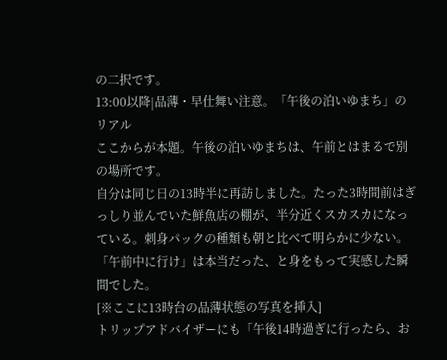の二択です。
13:00以降|品薄・早仕舞い注意。「午後の泊いゆまち」のリアル
ここからが本題。午後の泊いゆまちは、午前とはまるで別の場所です。
自分は同じ日の13時半に再訪しました。たった3時間前はぎっしり並んでいた鮮魚店の棚が、半分近くスカスカになっている。刺身パックの種類も朝と比べて明らかに少ない。「午前中に行け」は本当だった、と身をもって実感した瞬間でした。
[※ここに13時台の品薄状態の写真を挿入]
トリップアドバイザーにも「午後14時過ぎに行ったら、お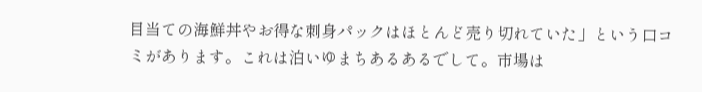目当ての海鮮丼やお得な刺身パックはほとんど売り切れていた」という口コミがあります。これは泊いゆまちあるあるでして。市場は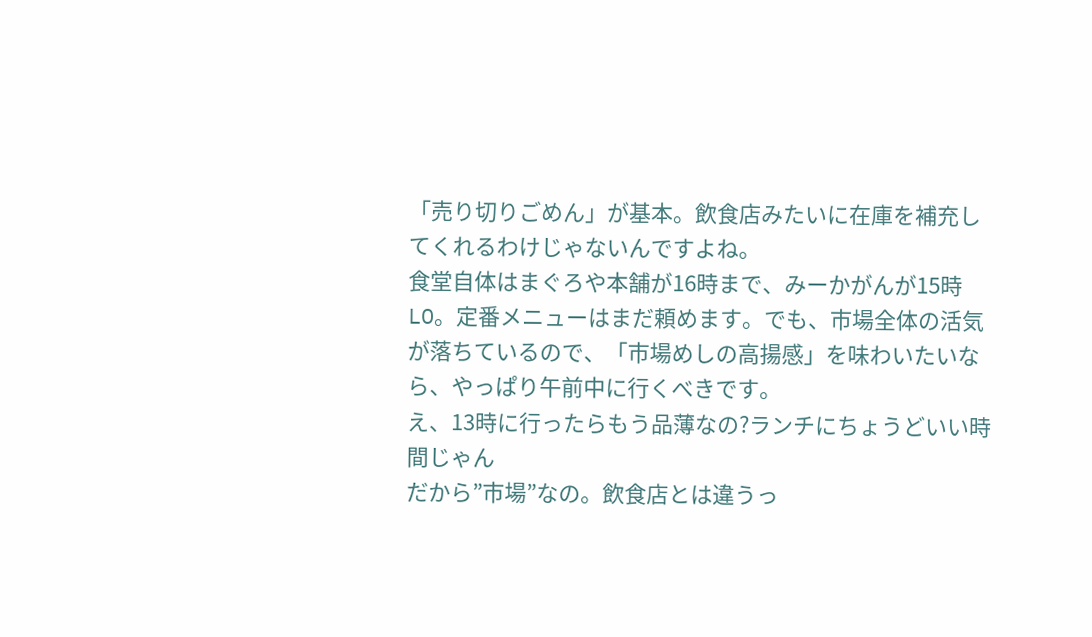「売り切りごめん」が基本。飲食店みたいに在庫を補充してくれるわけじゃないんですよね。
食堂自体はまぐろや本舗が16時まで、みーかがんが15時LO。定番メニューはまだ頼めます。でも、市場全体の活気が落ちているので、「市場めしの高揚感」を味わいたいなら、やっぱり午前中に行くべきです。
え、13時に行ったらもう品薄なの?ランチにちょうどいい時間じゃん
だから”市場”なの。飲食店とは違うっ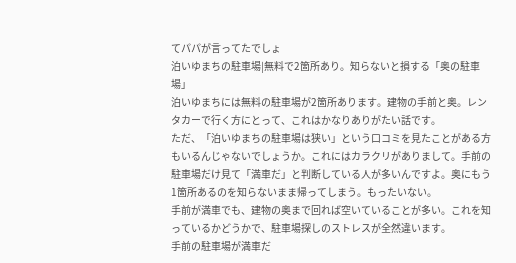てパパが言ってたでしょ
泊いゆまちの駐車場|無料で2箇所あり。知らないと損する「奥の駐車場」
泊いゆまちには無料の駐車場が2箇所あります。建物の手前と奥。レンタカーで行く方にとって、これはかなりありがたい話です。
ただ、「泊いゆまちの駐車場は狭い」という口コミを見たことがある方もいるんじゃないでしょうか。これにはカラクリがありまして。手前の駐車場だけ見て「満車だ」と判断している人が多いんですよ。奥にもう1箇所あるのを知らないまま帰ってしまう。もったいない。
手前が満車でも、建物の奥まで回れば空いていることが多い。これを知っているかどうかで、駐車場探しのストレスが全然違います。
手前の駐車場が満車だ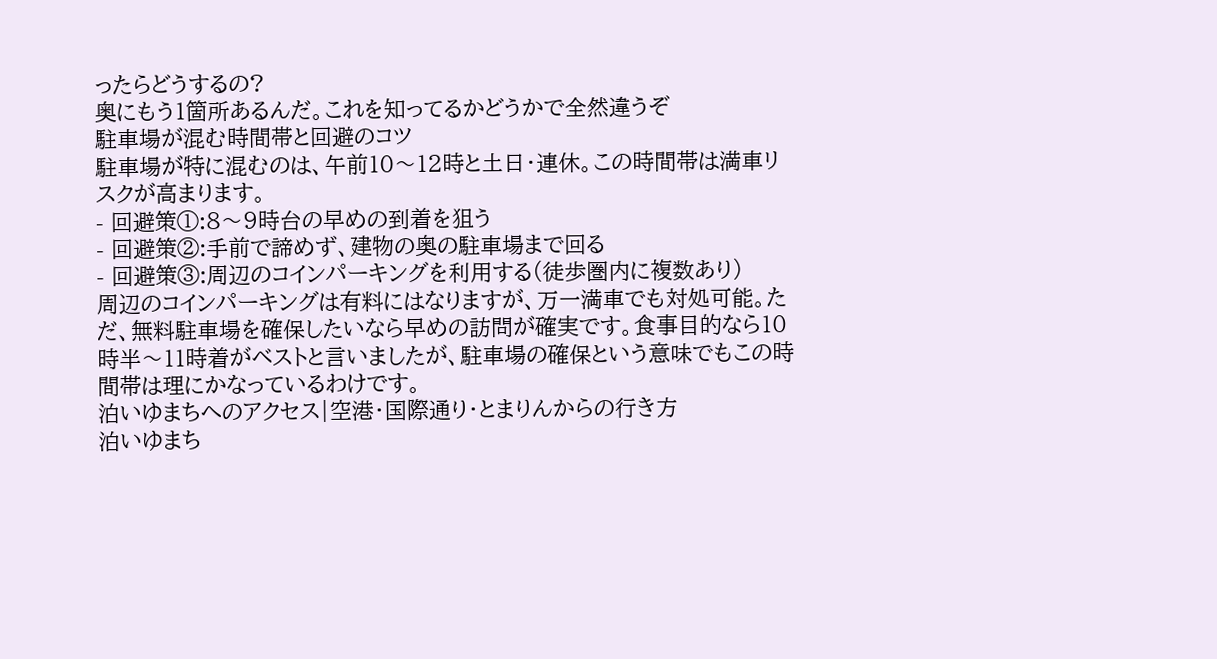ったらどうするの?
奥にもう1箇所あるんだ。これを知ってるかどうかで全然違うぞ
駐車場が混む時間帯と回避のコツ
駐車場が特に混むのは、午前10〜12時と土日・連休。この時間帯は満車リスクが高まります。
- 回避策①:8〜9時台の早めの到着を狙う
- 回避策②:手前で諦めず、建物の奥の駐車場まで回る
- 回避策③:周辺のコインパーキングを利用する(徒歩圏内に複数あり)
周辺のコインパーキングは有料にはなりますが、万一満車でも対処可能。ただ、無料駐車場を確保したいなら早めの訪問が確実です。食事目的なら10時半〜11時着がベストと言いましたが、駐車場の確保という意味でもこの時間帯は理にかなっているわけです。
泊いゆまちへのアクセス|空港・国際通り・とまりんからの行き方
泊いゆまち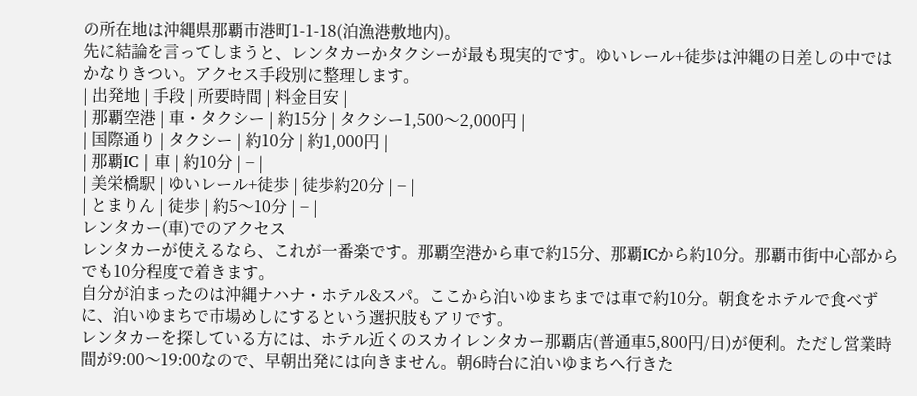の所在地は沖縄県那覇市港町1-1-18(泊漁港敷地内)。
先に結論を言ってしまうと、レンタカーかタクシーが最も現実的です。ゆいレール+徒歩は沖縄の日差しの中ではかなりきつい。アクセス手段別に整理します。
| 出発地 | 手段 | 所要時間 | 料金目安 |
| 那覇空港 | 車・タクシー | 約15分 | タクシー1,500〜2,000円 |
| 国際通り | タクシー | 約10分 | 約1,000円 |
| 那覇IC | 車 | 約10分 | − |
| 美栄橋駅 | ゆいレール+徒歩 | 徒歩約20分 | − |
| とまりん | 徒歩 | 約5〜10分 | − |
レンタカー(車)でのアクセス
レンタカーが使えるなら、これが一番楽です。那覇空港から車で約15分、那覇ICから約10分。那覇市街中心部からでも10分程度で着きます。
自分が泊まったのは沖縄ナハナ・ホテル&スパ。ここから泊いゆまちまでは車で約10分。朝食をホテルで食べずに、泊いゆまちで市場めしにするという選択肢もアリです。
レンタカーを探している方には、ホテル近くのスカイレンタカー那覇店(普通車5,800円/日)が便利。ただし営業時間が9:00〜19:00なので、早朝出発には向きません。朝6時台に泊いゆまちへ行きた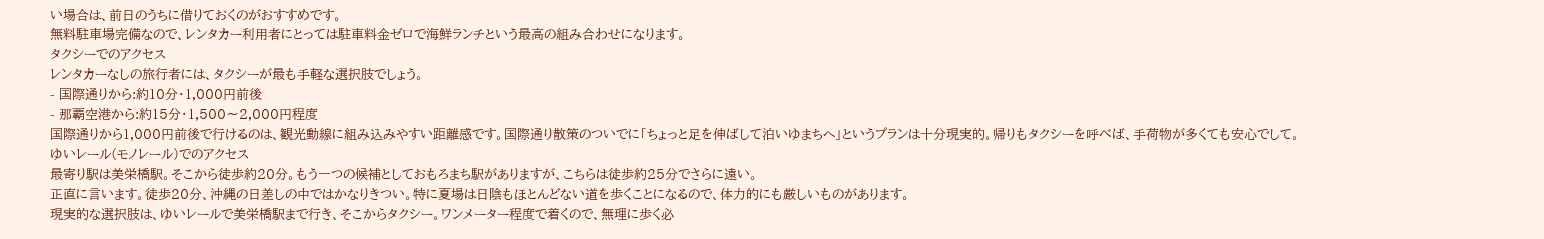い場合は、前日のうちに借りておくのがおすすめです。
無料駐車場完備なので、レンタカー利用者にとっては駐車料金ゼロで海鮮ランチという最高の組み合わせになります。
タクシーでのアクセス
レンタカーなしの旅行者には、タクシーが最も手軽な選択肢でしょう。
- 国際通りから:約10分・1,000円前後
- 那覇空港から:約15分・1,500〜2,000円程度
国際通りから1,000円前後で行けるのは、観光動線に組み込みやすい距離感です。国際通り散策のついでに「ちょっと足を伸ばして泊いゆまちへ」というプランは十分現実的。帰りもタクシーを呼べば、手荷物が多くても安心でして。
ゆいレール(モノレール)でのアクセス
最寄り駅は美栄橋駅。そこから徒歩約20分。もう一つの候補としておもろまち駅がありますが、こちらは徒歩約25分でさらに遠い。
正直に言います。徒歩20分、沖縄の日差しの中ではかなりきつい。特に夏場は日陰もほとんどない道を歩くことになるので、体力的にも厳しいものがあります。
現実的な選択肢は、ゆいレールで美栄橋駅まで行き、そこからタクシー。ワンメーター程度で着くので、無理に歩く必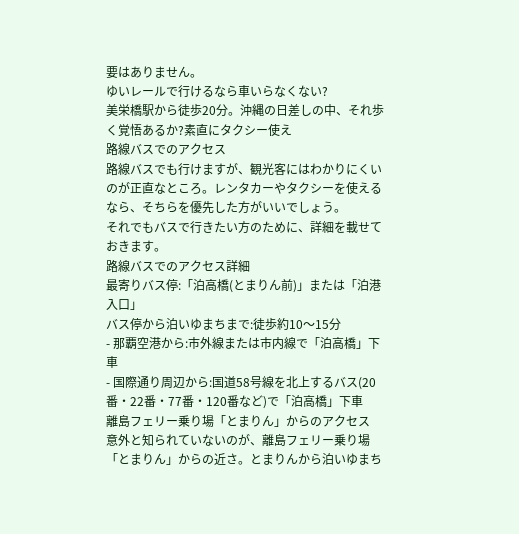要はありません。
ゆいレールで行けるなら車いらなくない?
美栄橋駅から徒歩20分。沖縄の日差しの中、それ歩く覚悟あるか?素直にタクシー使え
路線バスでのアクセス
路線バスでも行けますが、観光客にはわかりにくいのが正直なところ。レンタカーやタクシーを使えるなら、そちらを優先した方がいいでしょう。
それでもバスで行きたい方のために、詳細を載せておきます。
路線バスでのアクセス詳細
最寄りバス停:「泊高橋(とまりん前)」または「泊港入口」
バス停から泊いゆまちまで:徒歩約10〜15分
- 那覇空港から:市外線または市内線で「泊高橋」下車
- 国際通り周辺から:国道58号線を北上するバス(20番・22番・77番・120番など)で「泊高橋」下車
離島フェリー乗り場「とまりん」からのアクセス
意外と知られていないのが、離島フェリー乗り場「とまりん」からの近さ。とまりんから泊いゆまち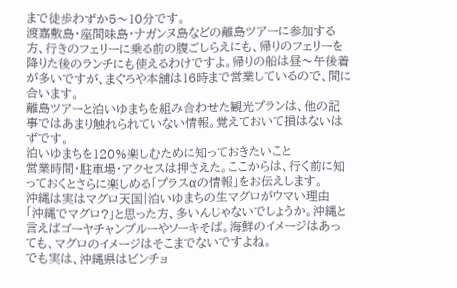まで徒歩わずか5〜10分です。
渡嘉敷島・座間味島・ナガンヌ島などの離島ツアーに参加する方、行きのフェリーに乗る前の腹ごしらえにも、帰りのフェリーを降りた後のランチにも使えるわけですよ。帰りの船は昼〜午後着が多いですが、まぐろや本舗は16時まで営業しているので、間に合います。
離島ツアーと泊いゆまちを組み合わせた観光プランは、他の記事ではあまり触れられていない情報。覚えておいて損はないはずです。
泊いゆまちを120%楽しむために知っておきたいこと
営業時間・駐車場・アクセスは押さえた。ここからは、行く前に知っておくとさらに楽しめる「プラスαの情報」をお伝えします。
沖縄は実はマグロ天国|泊いゆまちの生マグロがウマい理由
「沖縄でマグロ?」と思った方、多いんじゃないでしょうか。沖縄と言えばゴーヤチャンプルーやソーキそば。海鮮のイメージはあっても、マグロのイメージはそこまでないですよね。
でも実は、沖縄県はビンチョ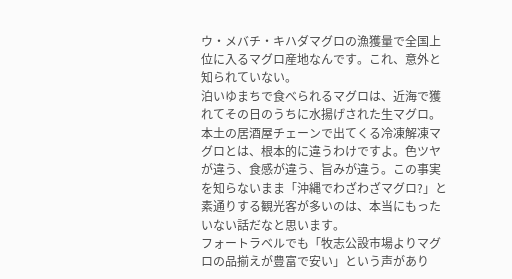ウ・メバチ・キハダマグロの漁獲量で全国上位に入るマグロ産地なんです。これ、意外と知られていない。
泊いゆまちで食べられるマグロは、近海で獲れてその日のうちに水揚げされた生マグロ。本土の居酒屋チェーンで出てくる冷凍解凍マグロとは、根本的に違うわけですよ。色ツヤが違う、食感が違う、旨みが違う。この事実を知らないまま「沖縄でわざわざマグロ?」と素通りする観光客が多いのは、本当にもったいない話だなと思います。
フォートラベルでも「牧志公設市場よりマグロの品揃えが豊富で安い」という声があり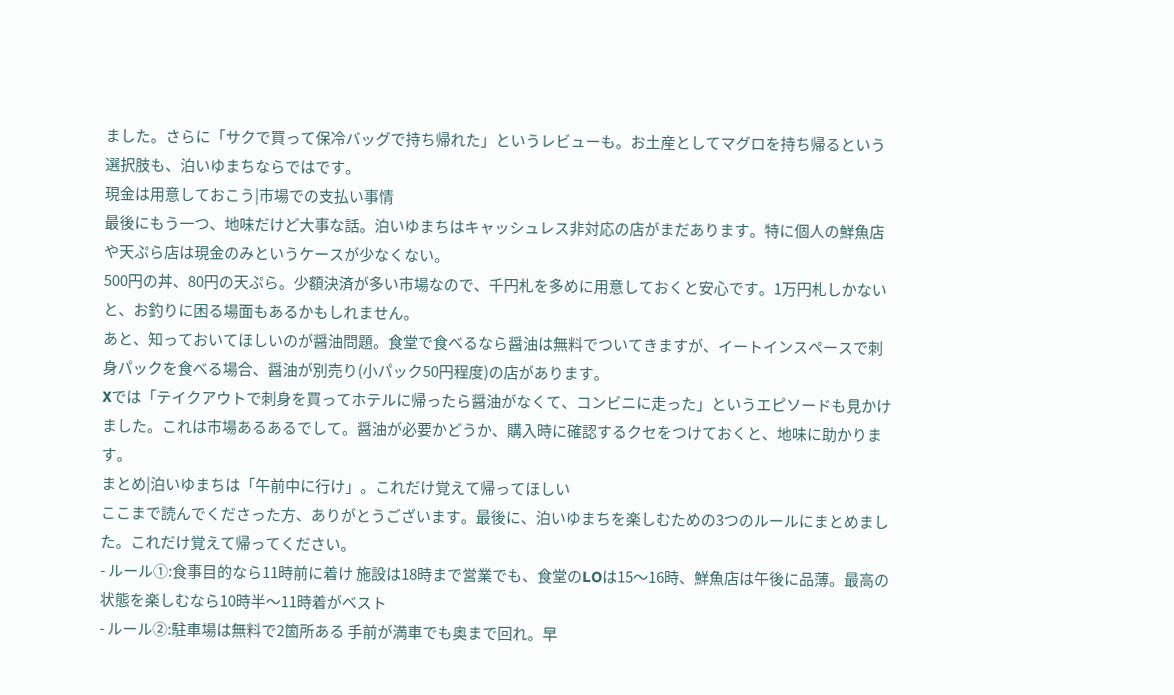ました。さらに「サクで買って保冷バッグで持ち帰れた」というレビューも。お土産としてマグロを持ち帰るという選択肢も、泊いゆまちならではです。
現金は用意しておこう|市場での支払い事情
最後にもう一つ、地味だけど大事な話。泊いゆまちはキャッシュレス非対応の店がまだあります。特に個人の鮮魚店や天ぷら店は現金のみというケースが少なくない。
500円の丼、80円の天ぷら。少額決済が多い市場なので、千円札を多めに用意しておくと安心です。1万円札しかないと、お釣りに困る場面もあるかもしれません。
あと、知っておいてほしいのが醤油問題。食堂で食べるなら醤油は無料でついてきますが、イートインスペースで刺身パックを食べる場合、醤油が別売り(小パック50円程度)の店があります。
Xでは「テイクアウトで刺身を買ってホテルに帰ったら醤油がなくて、コンビニに走った」というエピソードも見かけました。これは市場あるあるでして。醤油が必要かどうか、購入時に確認するクセをつけておくと、地味に助かります。
まとめ|泊いゆまちは「午前中に行け」。これだけ覚えて帰ってほしい
ここまで読んでくださった方、ありがとうございます。最後に、泊いゆまちを楽しむための3つのルールにまとめました。これだけ覚えて帰ってください。
- ルール①:食事目的なら11時前に着け 施設は18時まで営業でも、食堂のLOは15〜16時、鮮魚店は午後に品薄。最高の状態を楽しむなら10時半〜11時着がベスト
- ルール②:駐車場は無料で2箇所ある 手前が満車でも奥まで回れ。早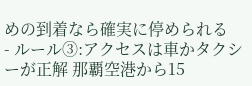めの到着なら確実に停められる
- ルール③:アクセスは車かタクシーが正解 那覇空港から15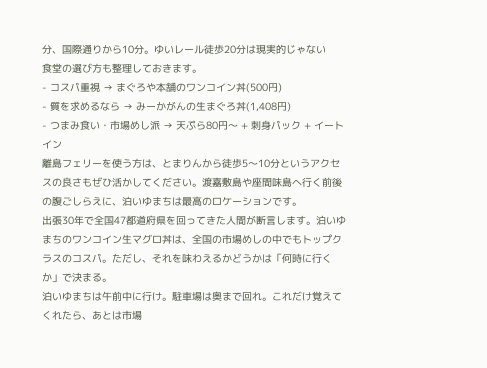分、国際通りから10分。ゆいレール徒歩20分は現実的じゃない
食堂の選び方も整理しておきます。
- コスパ重視 → まぐろや本舗のワンコイン丼(500円)
- 質を求めるなら → みーかがんの生まぐろ丼(1,408円)
- つまみ食い・市場めし派 → 天ぷら80円〜 + 刺身パック + イートイン
離島フェリーを使う方は、とまりんから徒歩5〜10分というアクセスの良さもぜひ活かしてください。渡嘉敷島や座間味島へ行く前後の腹ごしらえに、泊いゆまちは最高のロケーションです。
出張30年で全国47都道府県を回ってきた人間が断言します。泊いゆまちのワンコイン生マグロ丼は、全国の市場めしの中でもトップクラスのコスパ。ただし、それを味わえるかどうかは「何時に行くか」で決まる。
泊いゆまちは午前中に行け。駐車場は奥まで回れ。これだけ覚えてくれたら、あとは市場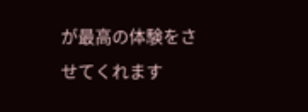が最高の体験をさせてくれます